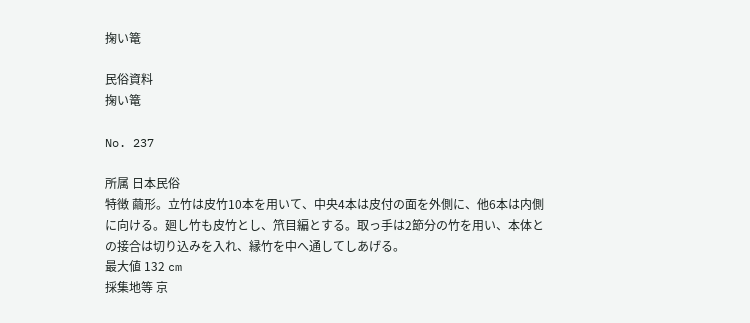掬い篭

民俗資料
掬い篭

No. 237

所属 日本民俗
特徴 繭形。立竹は皮竹10本を用いて、中央4本は皮付の面を外側に、他6本は内側に向ける。廻し竹も皮竹とし、笊目編とする。取っ手は2節分の竹を用い、本体との接合は切り込みを入れ、縁竹を中へ通してしあげる。
最大値 132 cm
採集地等 京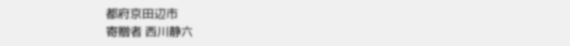都府京田辺市
寄贈者 西川静六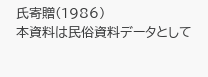氏寄贈(1986)
本資料は民俗資料データとして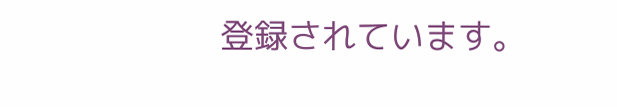登録されています。